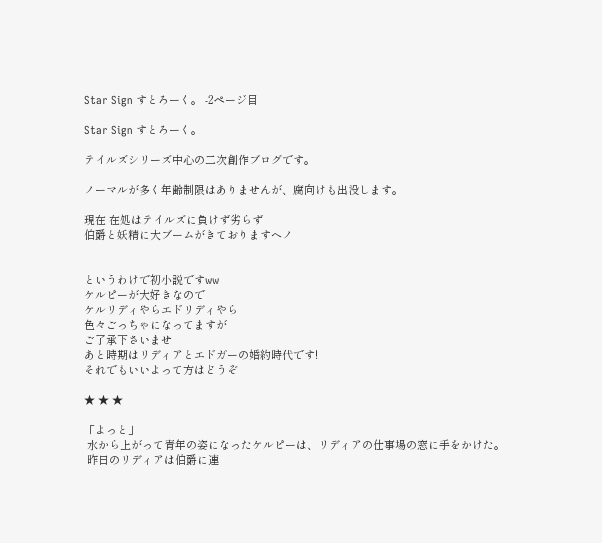Star Sign すとろーく。 -2ページ目

Star Sign すとろーく。

テイルズシリーズ中心の二次創作ブログです。

ノーマルが多く年齢制限はありませんが、腐向けも出没します。

現在 在処はテイルズに負けず劣らず
伯爵と妖精に大ブームがきておりますヘノ


というわけで初小説ですww
ケルピーが大好きなので
ケルリディやらエドリディやら
色々ごっちゃになってますが
ご了承下さいませ
あと時期はリディアとエドガーの婚約時代です!
それでもいいよって方はどうぞ

★ ★ ★

「よっと」
 水から上がって青年の姿になったケルピーは、リディアの仕事場の窓に手をかけた。
 昨日のリディアは伯爵に連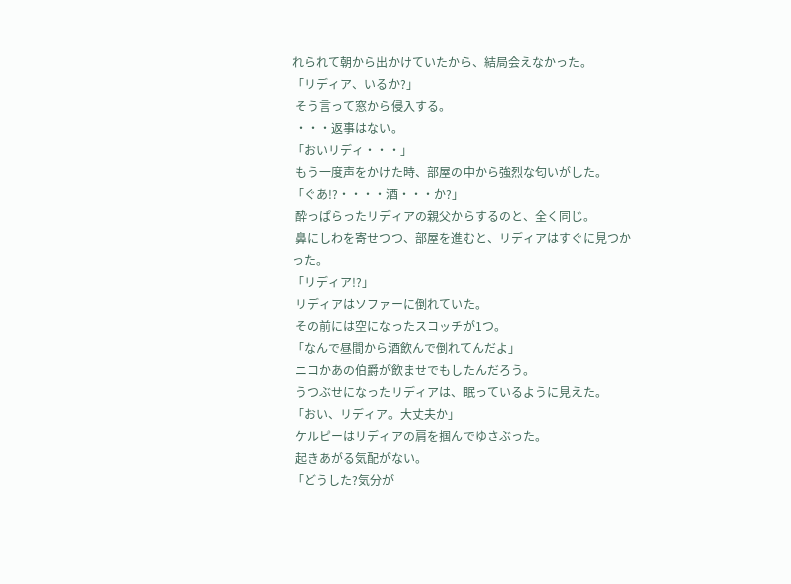れられて朝から出かけていたから、結局会えなかった。
「リディア、いるか?」
 そう言って窓から侵入する。
 ・・・返事はない。
「おいリディ・・・」
 もう一度声をかけた時、部屋の中から強烈な匂いがした。
「ぐあ!?・・・・酒・・・か?」
 酔っぱらったリディアの親父からするのと、全く同じ。
 鼻にしわを寄せつつ、部屋を進むと、リディアはすぐに見つかった。
「リディア!?」
 リディアはソファーに倒れていた。
 その前には空になったスコッチが1つ。
「なんで昼間から酒飲んで倒れてんだよ」
 ニコかあの伯爵が飲ませでもしたんだろう。
 うつぶせになったリディアは、眠っているように見えた。
「おい、リディア。大丈夫か」
 ケルピーはリディアの肩を掴んでゆさぶった。
 起きあがる気配がない。
「どうした?気分が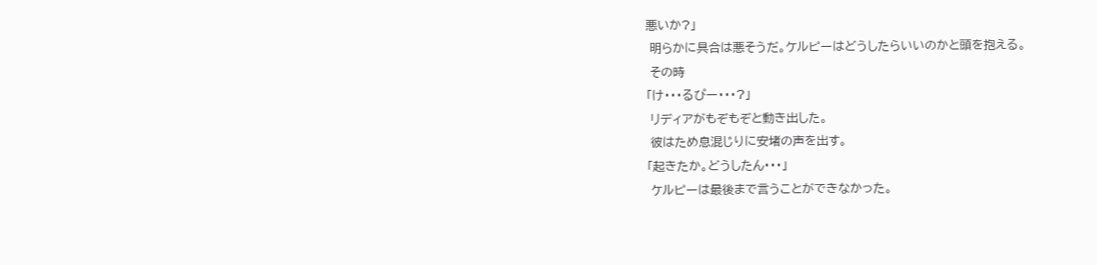悪いか?」
 明らかに具合は悪そうだ。ケルピーはどうしたらいいのかと頭を抱える。
 その時
「け・・・るぴー・・・?」
 リディアがもぞもぞと動き出した。
 彼はため息混じりに安堵の声を出す。
「起きたか。どうしたん・・・」
 ケルピーは最後まで言うことができなかった。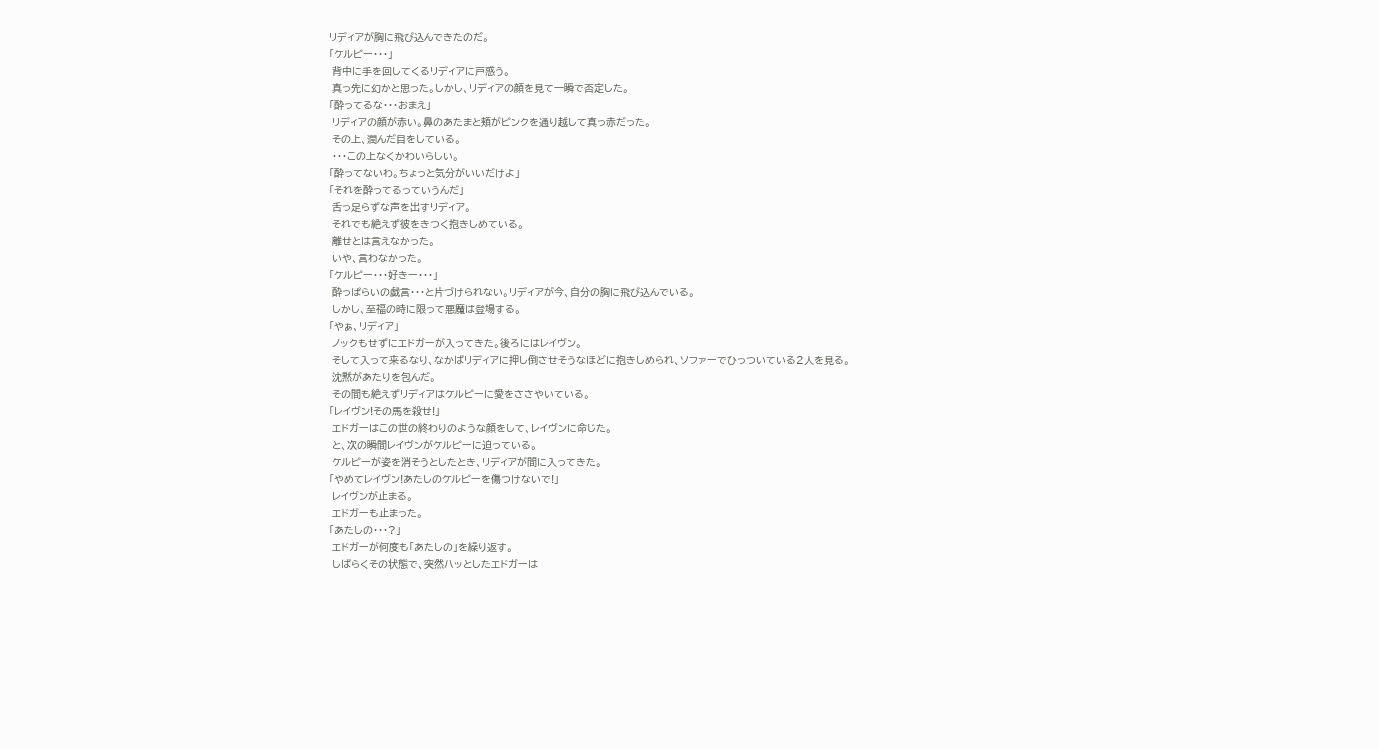リディアが胸に飛び込んできたのだ。
「ケルピー・・・」
 背中に手を回してくるリディアに戸惑う。
 真っ先に幻かと思った。しかし、リディアの顔を見て一瞬で否定した。
「酔ってるな・・・おまえ」
 リディアの顔が赤い。鼻のあたまと頬がピンクを通り越して真っ赤だった。
 その上、潤んだ目をしている。
 ・・・この上なくかわいらしい。
「酔ってないわ。ちょっと気分がいいだけよ」
「それを酔ってるっていうんだ」
 舌っ足らずな声を出すリディア。
 それでも絶えず彼をきつく抱きしめている。
 離せとは言えなかった。
 いや、言わなかった。
「ケルピー・・・好きー・・・」
 酔っぱらいの戯言・・・と片づけられない。リディアが今、自分の胸に飛び込んでいる。
 しかし、至福の時に限って悪魔は登場する。
「やぁ、リディア」
 ノックもせずにエドガーが入ってきた。後ろにはレイヴン。
 そして入って来るなり、なかばリディアに押し倒させそうなほどに抱きしめられ、ソファーでひっついている2人を見る。
 沈黙があたりを包んだ。
 その間も絶えずリディアはケルピーに愛をささやいている。
「レイヴン!その馬を殺せ!」
 エドガーはこの世の終わりのような顔をして、レイヴンに命じた。
 と、次の瞬間レイヴンがケルピーに迫っている。
 ケルピーが姿を消そうとしたとき、リディアが間に入ってきた。
「やめてレイヴン!あたしのケルピーを傷つけないで!」
 レイヴンが止まる。
 エドガーも止まった。
「あたしの・・・?」
 エドガーが何度も「あたしの」を繰り返す。
 しばらくその状態で、突然ハッとしたエドガーは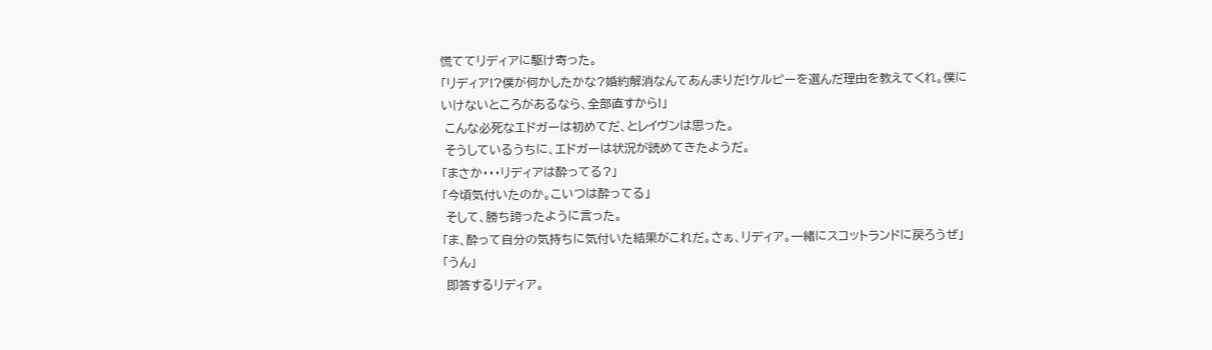慌ててリディアに駆け寄った。
「リディア!?僕が何かしたかな?婚約解消なんてあんまりだ!ケルピーを選んだ理由を教えてくれ。僕にいけないところがあるなら、全部直すから!」
 こんな必死なエドガーは初めてだ、とレイヴンは思った。
 そうしているうちに、エドガーは状況が読めてきたようだ。
「まさか・・・リディアは酔ってる?」
「今頃気付いたのか。こいつは酔ってる」
 そして、勝ち誇ったように言った。
「ま、酔って自分の気持ちに気付いた結果がこれだ。さぁ、リディア。一緒にスコットランドに戻ろうぜ」
「うん」
 即答するリディア。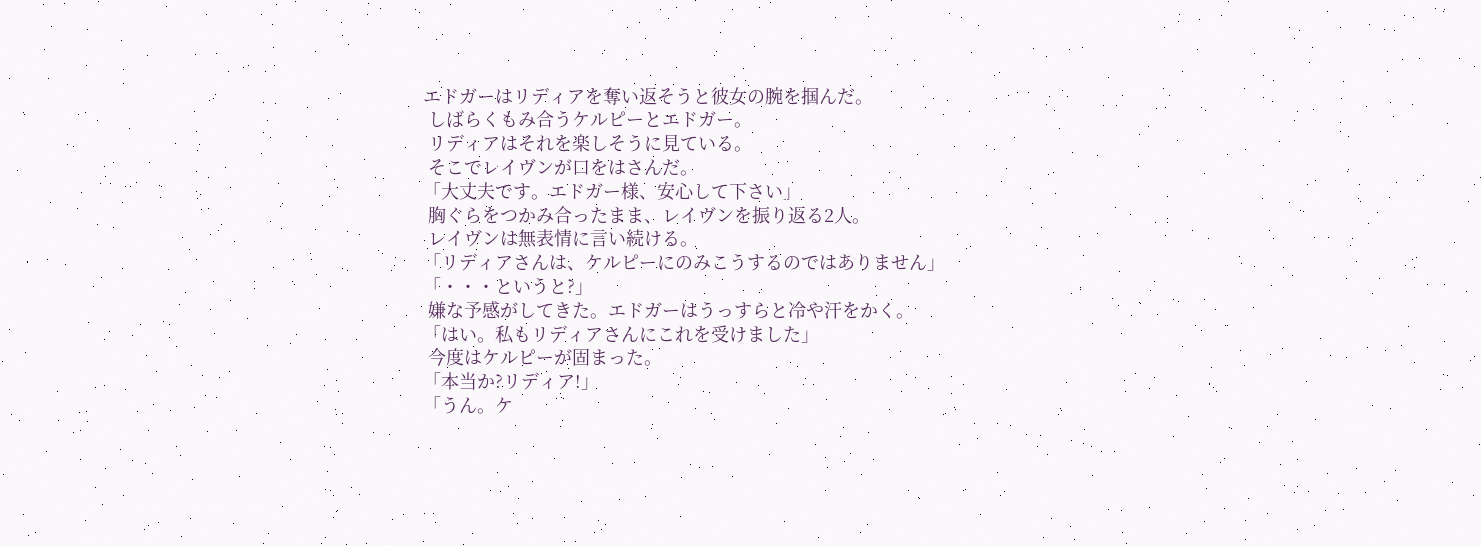エドガーはリディアを奪い返そうと彼女の腕を掴んだ。
 しばらくもみ合うケルピーとエドガー。
 リディアはそれを楽しそうに見ている。
 そこでレイヴンが口をはさんだ。
「大丈夫です。エドガー様、安心して下さい」
 胸ぐらをつかみ合ったまま、レイヴンを振り返る2人。
 レイヴンは無表情に言い続ける。
「リディアさんは、ケルピーにのみこうするのではありません」
「・・・というと?」
 嫌な予感がしてきた。エドガーはうっすらと冷や汗をかく。
「はい。私もリディアさんにこれを受けました」
 今度はケルピーが固まった。
「本当か?リディア!」
「うん。ケ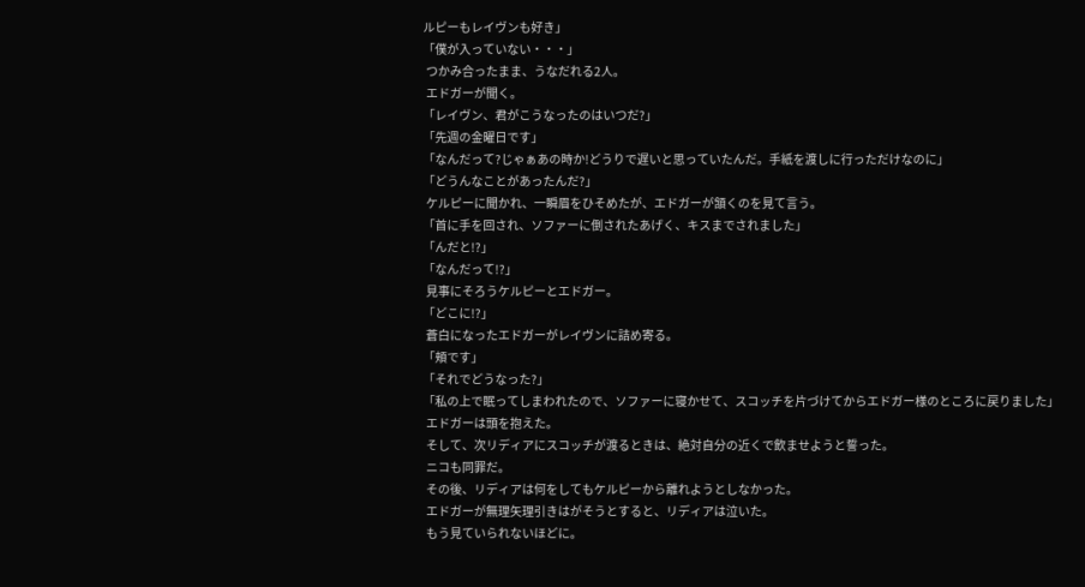ルピーもレイヴンも好き」
「僕が入っていない・・・」
 つかみ合ったまま、うなだれる2人。
 エドガーが聞く。
「レイヴン、君がこうなったのはいつだ?」
「先週の金曜日です」
「なんだって?じゃぁあの時か!どうりで遅いと思っていたんだ。手紙を渡しに行っただけなのに」
「どうんなことがあったんだ?」
 ケルピーに聞かれ、一瞬眉をひそめたが、エドガーが頷くのを見て言う。
「首に手を回され、ソファーに倒されたあげく、キスまでされました」
「んだと!?」
「なんだって!?」
 見事にそろうケルピーとエドガー。
「どこに!?」
 蒼白になったエドガーがレイヴンに詰め寄る。
「頬です」
「それでどうなった?」
「私の上で眠ってしまわれたので、ソファーに寝かせて、スコッチを片づけてからエドガー様のところに戻りました」
 エドガーは頭を抱えた。
 そして、次リディアにスコッチが渡るときは、絶対自分の近くで飲ませようと誓った。
 ニコも同罪だ。
 その後、リディアは何をしてもケルピーから離れようとしなかった。
 エドガーが無理矢理引きはがそうとすると、リディアは泣いた。
 もう見ていられないほどに。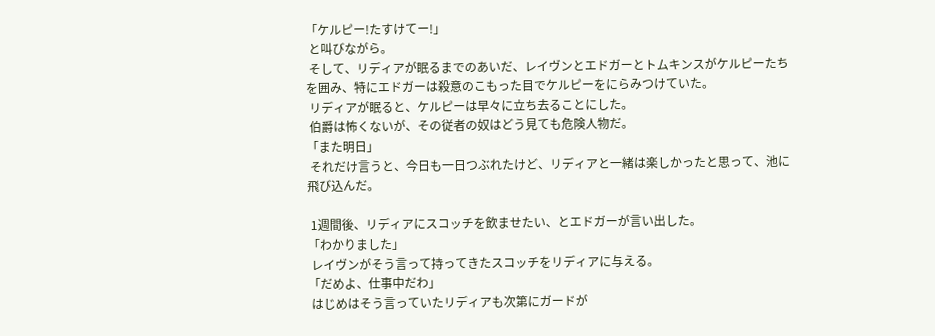「ケルピー!たすけてー!」
 と叫びながら。
 そして、リディアが眠るまでのあいだ、レイヴンとエドガーとトムキンスがケルピーたちを囲み、特にエドガーは殺意のこもった目でケルピーをにらみつけていた。
 リディアが眠ると、ケルピーは早々に立ち去ることにした。
 伯爵は怖くないが、その従者の奴はどう見ても危険人物だ。
「また明日」
 それだけ言うと、今日も一日つぶれたけど、リディアと一緒は楽しかったと思って、池に飛び込んだ。

 1週間後、リディアにスコッチを飲ませたい、とエドガーが言い出した。
「わかりました」
 レイヴンがそう言って持ってきたスコッチをリディアに与える。
「だめよ、仕事中だわ」
 はじめはそう言っていたリディアも次第にガードが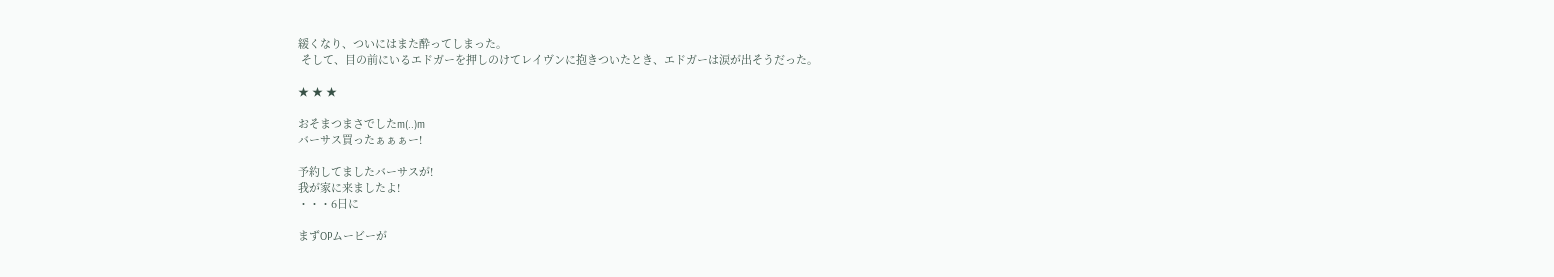緩くなり、ついにはまた酔ってしまった。
 そして、目の前にいるエドガーを押しのけてレイヴンに抱きついたとき、エドガーは涙が出そうだった。

★ ★ ★

おそまつまさでしたm(..)m
バーサス買ったぁぁぁー!

予約してましたバーサスが!
我が家に来ましたよ!
・・・6日に

まずOPムービーが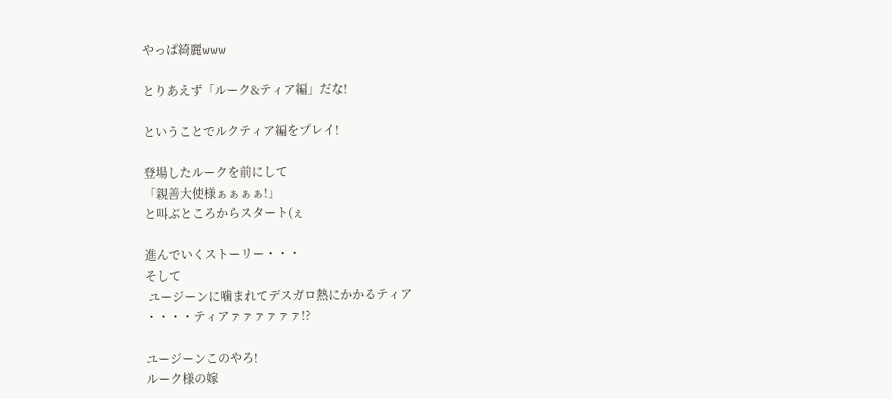やっぱ綺麗www

とりあえず「ルーク&ティア編」だな!

ということでルクティア編をプレイ!

登場したルークを前にして
「親善大使様ぁぁぁぁ!」
と叫ぶところからスタート(ぇ

進んでいくストーリー・・・
そして
 ユージーンに噛まれてデスガロ熱にかかるティア
・・・・ティアァァァァァァ!?

ユージーンこのやろ!
ルーク様の嫁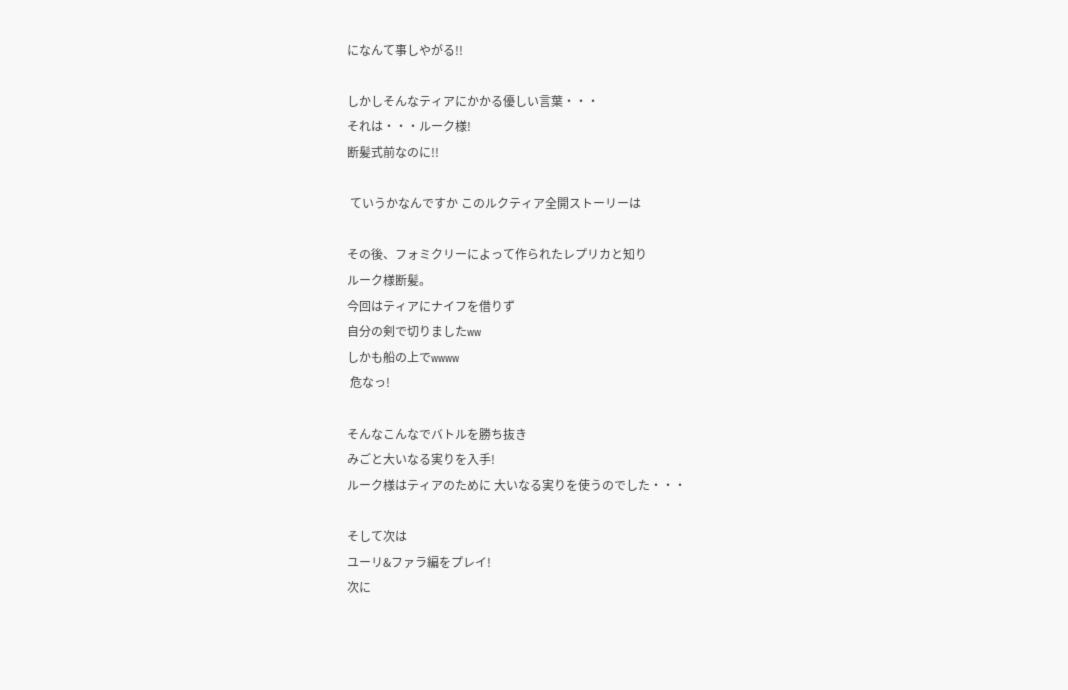になんて事しやがる!!

しかしそんなティアにかかる優しい言葉・・・
それは・・・ルーク様!
断髪式前なのに!!

 ていうかなんですか このルクティア全開ストーリーは

その後、フォミクリーによって作られたレプリカと知り
ルーク様断髪。
今回はティアにナイフを借りず
自分の剣で切りましたww
しかも船の上でwwww
 危なっ!

そんなこんなでバトルを勝ち抜き
みごと大いなる実りを入手!
ルーク様はティアのために 大いなる実りを使うのでした・・・

そして次は
ユーリ&ファラ編をプレイ!
次に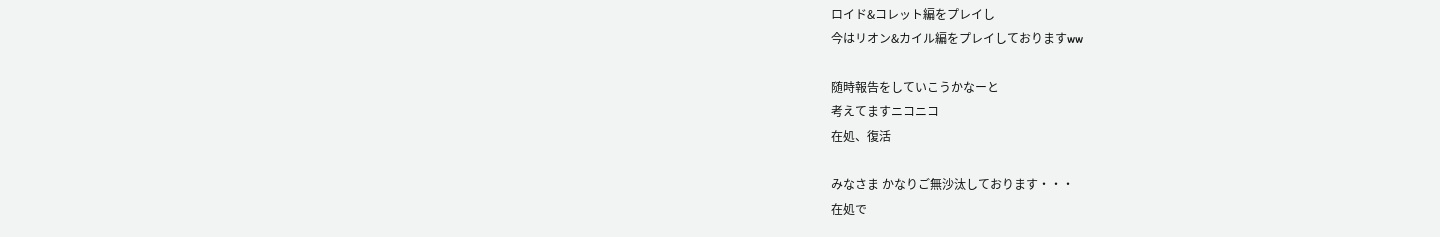ロイド&コレット編をプレイし
今はリオン&カイル編をプレイしておりますww

随時報告をしていこうかなーと
考えてますニコニコ
在処、復活

みなさま かなりご無沙汰しております・・・
在処で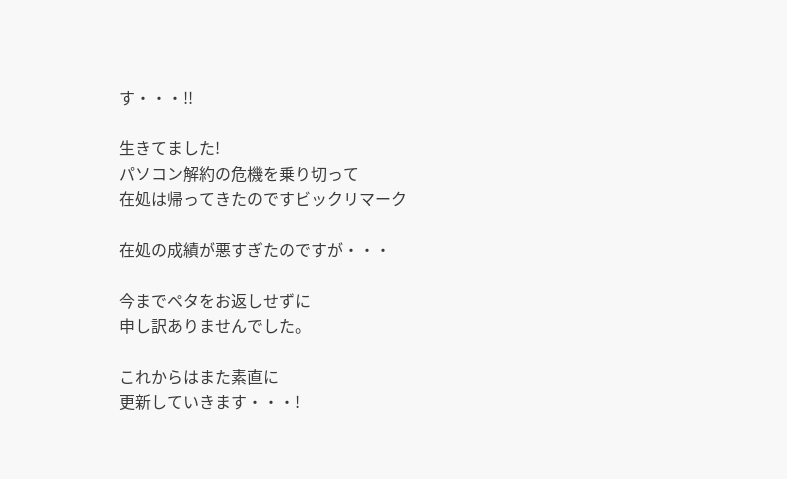す・・・!!

生きてました!
パソコン解約の危機を乗り切って
在処は帰ってきたのですビックリマーク

在処の成績が悪すぎたのですが・・・

今までペタをお返しせずに
申し訳ありませんでした。

これからはまた素直に
更新していきます・・・!